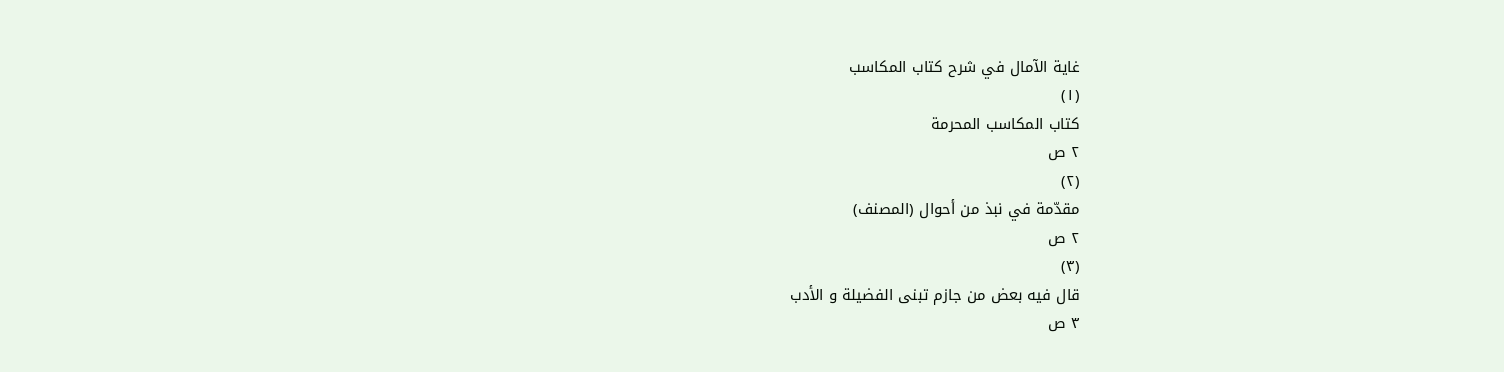غاية الآمال في شرح كتاب المكاسب
(١)
كتاب المكاسب المحرمة
٢ ص
(٢)
مقدّمة في نبذ من أحوال (المصنف)
٢ ص
(٣)
قال فيه بعض من جازم تبنى الفضيلة و الأدب
٣ ص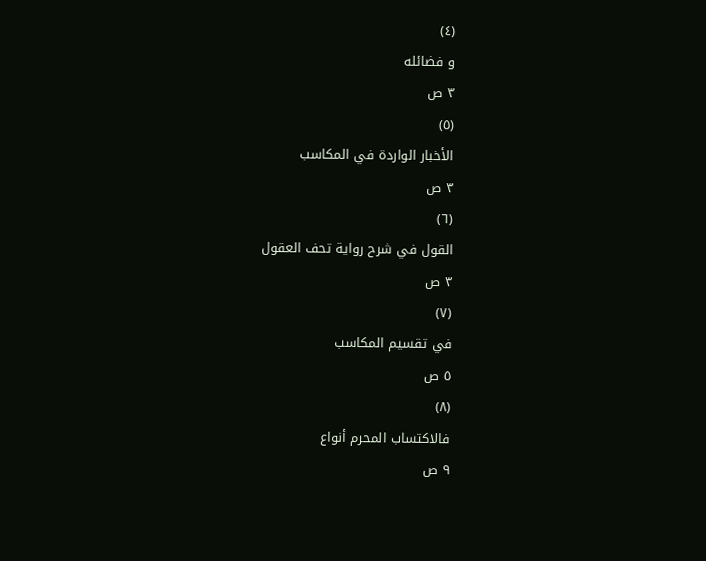(٤)
و فضائله
٣ ص
(٥)
الأخبار الواردة في المكاسب
٣ ص
(٦)
القول في شرح رواية تحف العقول
٣ ص
(٧)
في تقسيم المكاسب
٥ ص
(٨)
فالاكتساب المحرم أنواع
٩ ص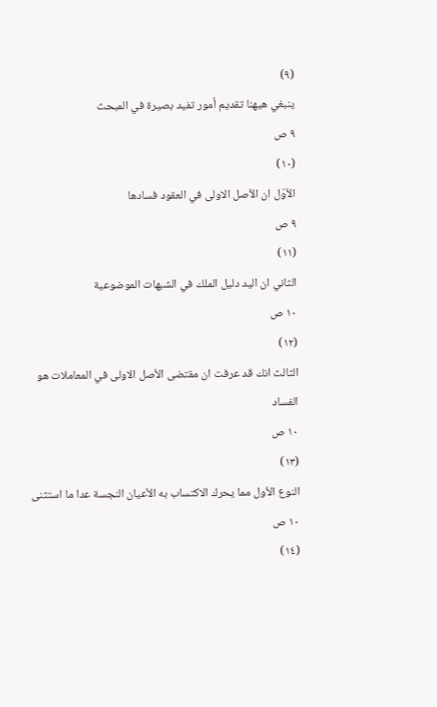(٩)
ينبغي هيهنا تقديم أمور تفيد بصيرة في المبحث
٩ ص
(١٠)
الأوّل ان الأصل الاولى في العقود فسادها
٩ ص
(١١)
الثاني ان اليد دليل الملك في الشبهات الموضوعية
١٠ ص
(١٢)
الثالث انك قد عرفت ان مقتضى الأصل الاولى في المعاملات هو الفساد
١٠ ص
(١٣)
النوع الأول مما يحرك الاكتساب به الأعيان النجسة عدا ما استثنى
١٠ ص
(١٤)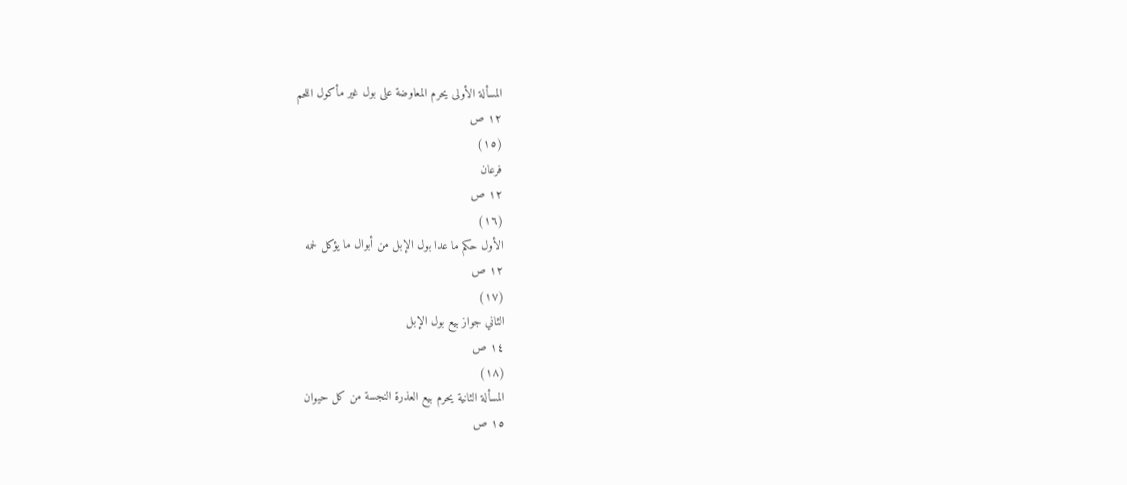المسألة الأولى يحرم المعاوضة على بول غير مأكول اللحم
١٢ ص
(١٥)
فرعان
١٢ ص
(١٦)
الأول حكم ما عدا بول الإبل من أبوال ما يؤكل لحمه
١٢ ص
(١٧)
الثاني جواز بيع بول الإبل
١٤ ص
(١٨)
المسألة الثانية يحرم بيع العذرة النجسة من كل حيوان
١٥ ص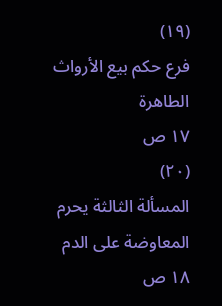(١٩)
فرع حكم بيع الأرواث الطاهرة
١٧ ص
(٢٠)
المسألة الثالثة يحرم المعاوضة على الدم
١٨ ص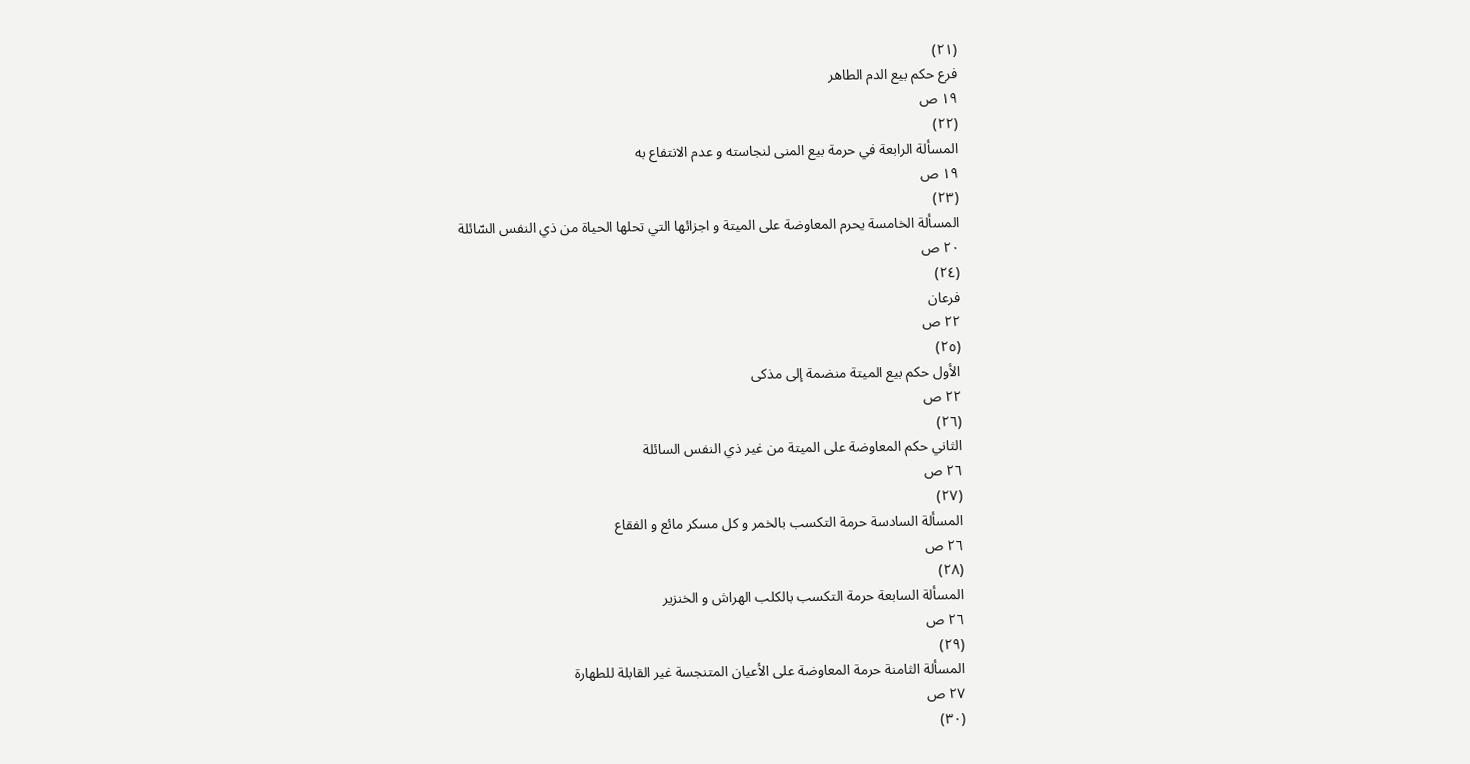(٢١)
فرع حكم بيع الدم الطاهر
١٩ ص
(٢٢)
المسألة الرابعة في حرمة بيع المنى لنجاسته و عدم الانتفاع به
١٩ ص
(٢٣)
المسألة الخامسة يحرم المعاوضة على الميتة و اجزائها التي تحلها الحياة من ذي النفس السّائلة
٢٠ ص
(٢٤)
فرعان
٢٢ ص
(٢٥)
الأول حكم بيع الميتة منضمة إلى مذكى
٢٢ ص
(٢٦)
الثاني حكم المعاوضة على الميتة من غير ذي النفس السائلة
٢٦ ص
(٢٧)
المسألة السادسة حرمة التكسب بالخمر و كل مسكر مائع و الفقاع
٢٦ ص
(٢٨)
المسألة السابعة حرمة التكسب بالكلب الهراش و الخنزير
٢٦ ص
(٢٩)
المسألة الثامنة حرمة المعاوضة على الأعيان المتنجسة غير القابلة للطهارة
٢٧ ص
(٣٠)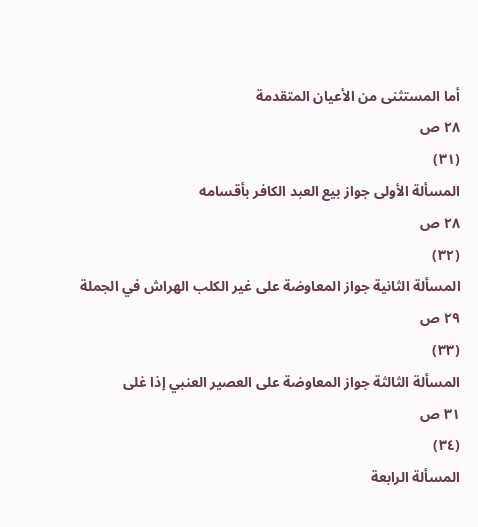أما المستثنى من الأعيان المتقدمة
٢٨ ص
(٣١)
المسألة الأولى جواز بيع العبد الكافر بأقسامه
٢٨ ص
(٣٢)
المسألة الثانية جواز المعاوضة على غير الكلب الهراش في الجملة
٢٩ ص
(٣٣)
المسألة الثالثة جواز المعاوضة على العصير العنبي إذا غلى
٣١ ص
(٣٤)
المسألة الرابعة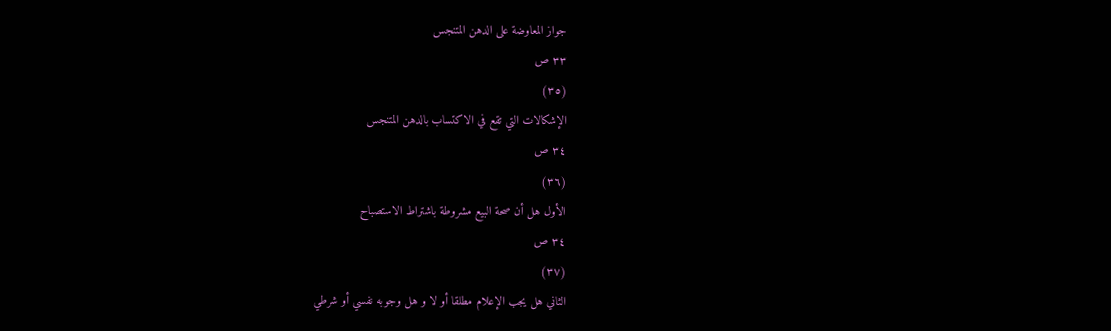جواز المعاوضة على الدهن المتنجس
٣٣ ص
(٣٥)
الإشكالات التي تقع في الاكتساب بالدهن المتنجس
٣٤ ص
(٣٦)
الأول هل أن صحة البيع مشروطة باشتراط الاستصباح
٣٤ ص
(٣٧)
الثاني هل يجب الإعلام مطلقا أو لا و هل وجوبه نفسي أو شرطي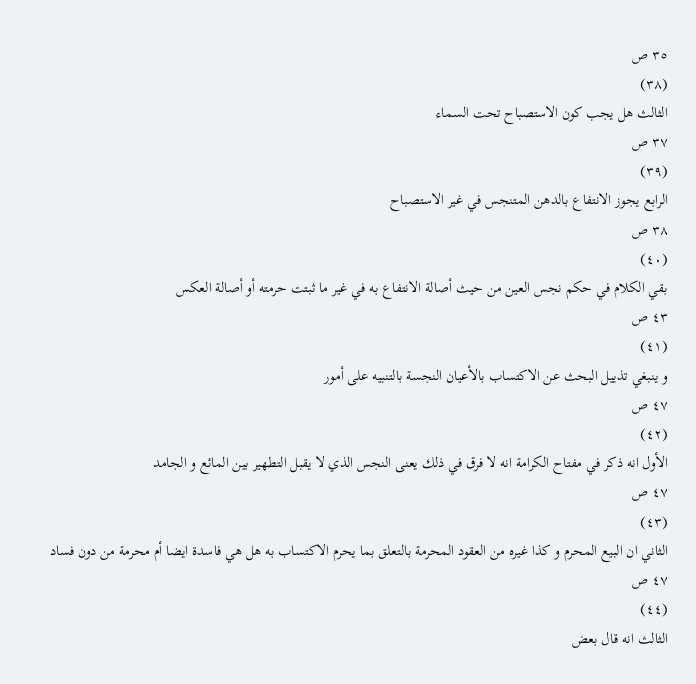٣٥ ص
(٣٨)
الثالث هل يجب كون الاستصباح تحت السماء
٣٧ ص
(٣٩)
الرابع يجوز الانتفاع بالدهن المتنجس في غير الاستصباح
٣٨ ص
(٤٠)
بقي الكلام في حكم نجس العين من حيث أصالة الانتفاع به في غير ما ثبتت حرمته أو أصالة العكس
٤٣ ص
(٤١)
و ينبغي تذييل البحث عن الاكتساب بالأعيان النجسة بالتنبيه على أمور
٤٧ ص
(٤٢)
الأول انه ذكر في مفتاح الكرامة انه لا فرق في ذلك يعنى النجس الذي لا يقبل التطهير بين المائع و الجامد
٤٧ ص
(٤٣)
الثاني ان البيع المحرم و كذا غيره من العقود المحرمة بالتعلق بما يحرم الاكتساب به هل هي فاسدة ايضا أم محرمة من دون فساد
٤٧ ص
(٤٤)
الثالث انه قال بعض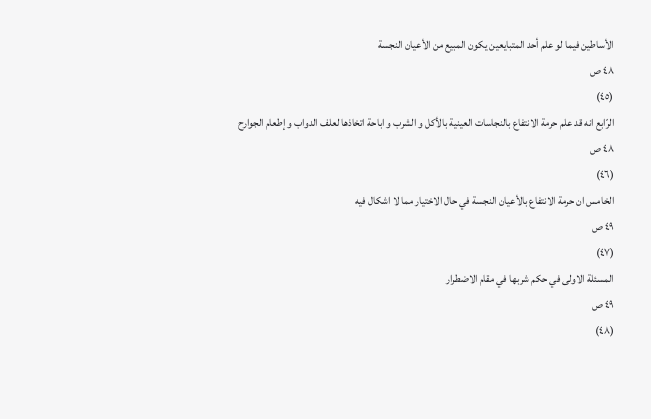الأساطين فيما لو علم أحد المتبايعين يكون المبيع من الأعيان النجسة
٤٨ ص
(٤٥)
الرّابع انه قد علم حرمة الانتفاع بالنجاسات العينية بالأكل و الشرب و اباحة اتخاذها لعلف الدواب و إطعام الجوارح
٤٨ ص
(٤٦)
الخامس ان حرمة الانتفاع بالأعيان النجسة في حال الاختيار مما لا اشكال فيه
٤٩ ص
(٤٧)
المسئلة الاولى في حكم شربها في مقام الاضطرار
٤٩ ص
(٤٨)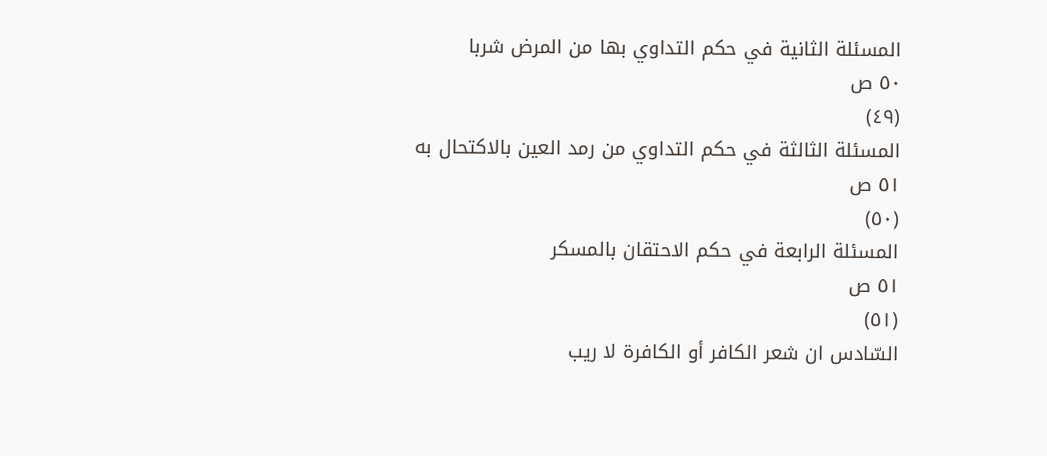المسئلة الثانية في حكم التداوي بها من المرض شربا
٥٠ ص
(٤٩)
المسئلة الثالثة في حكم التداوي من رمد العين بالاكتحال به
٥١ ص
(٥٠)
المسئلة الرابعة في حكم الاحتقان بالمسكر
٥١ ص
(٥١)
السّادس ان شعر الكافر أو الكافرة لا ريب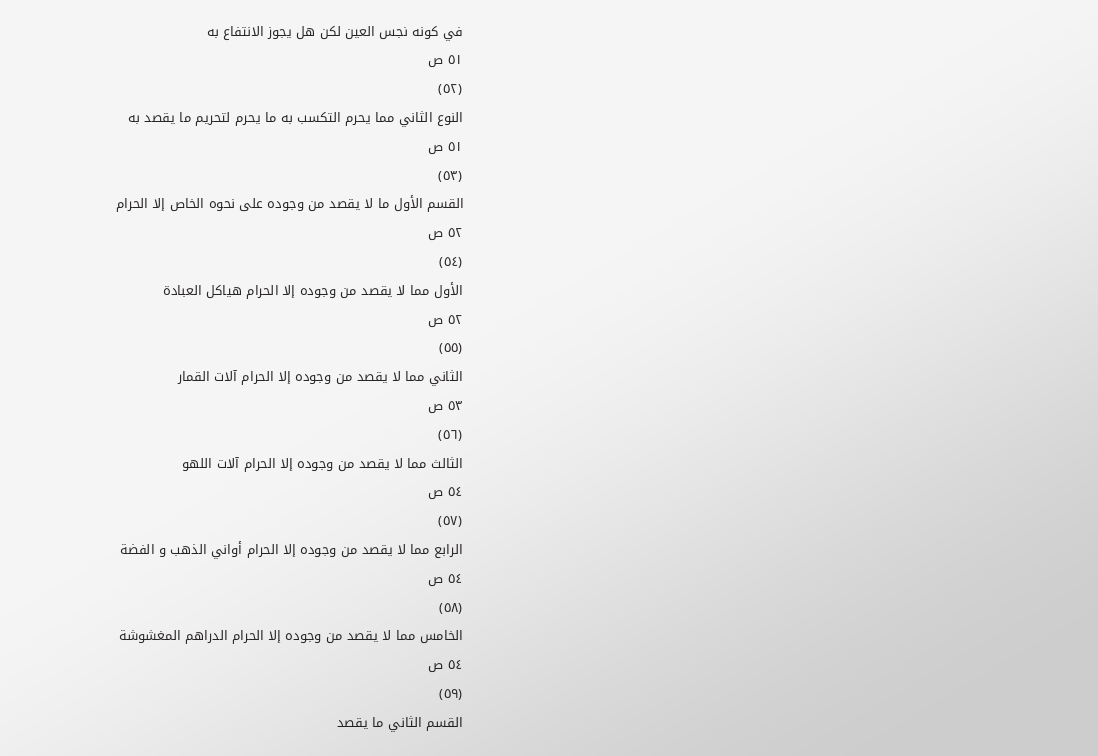في كونه نجس العين لكن هل يجوز الانتفاع به
٥١ ص
(٥٢)
النوع الثاني مما يحرم التكسب به ما يحرم لتحريم ما يقصد به
٥١ ص
(٥٣)
القسم الأول ما لا يقصد من وجوده على نحوه الخاص إلا الحرام
٥٢ ص
(٥٤)
الأول مما لا يقصد من وجوده إلا الحرام هياكل العبادة
٥٢ ص
(٥٥)
الثاني مما لا يقصد من وجوده إلا الحرام آلات القمار
٥٣ ص
(٥٦)
الثالث مما لا يقصد من وجوده إلا الحرام آلات اللهو
٥٤ ص
(٥٧)
الرابع مما لا يقصد من وجوده إلا الحرام أواني الذهب و الفضة
٥٤ ص
(٥٨)
الخامس مما لا يقصد من وجوده إلا الحرام الدراهم المغشوشة
٥٤ ص
(٥٩)
القسم الثاني ما يقصد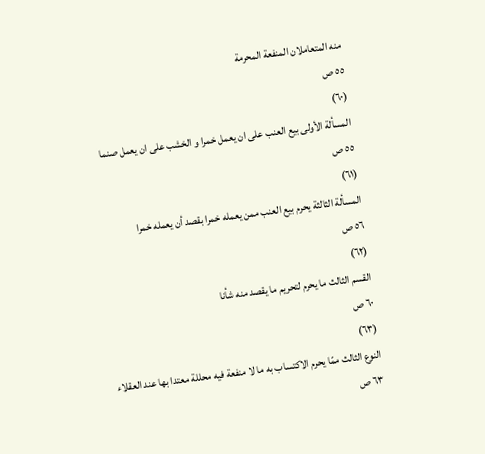منه المتعاملان المنفعة المحرمة
٥٥ ص
(٦٠)
المسألة الأولى بيع العنب على ان يعمل خمرا و الخشب على ان يعمل صنما
٥٥ ص
(٦١)
المسألة الثالثة يحرم بيع العنب ممن يعمله خمرا بقصد أن يعمله خمرا
٥٦ ص
(٦٢)
القسم الثالث ما يحرم لتحريم ما يقصد منه شأنا
٦٠ ص
(٦٣)
النوع الثالث ممّا يحرم الاكتساب به ما لا منفعة فيه محللة معتدا بها عند العقلاء
٦٣ ص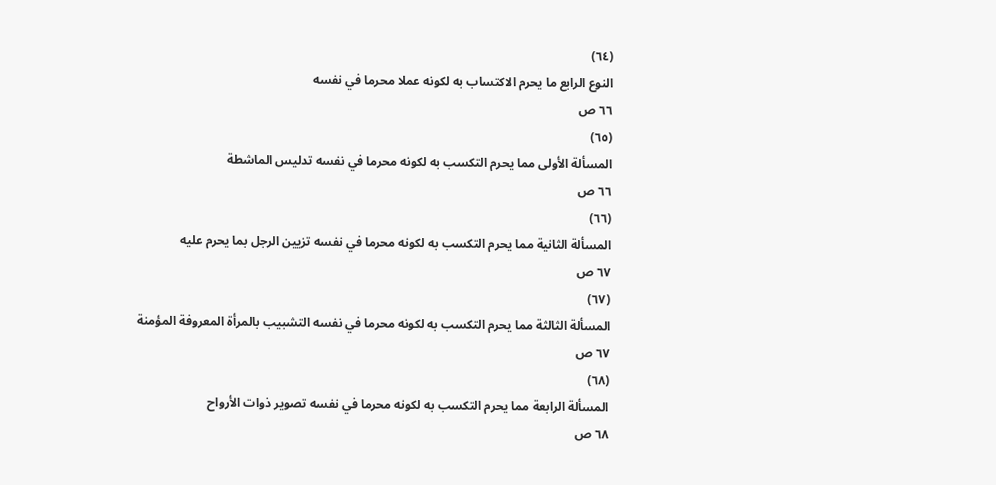(٦٤)
النوع الرابع ما يحرم الاكتساب به لكونه عملا محرما في نفسه
٦٦ ص
(٦٥)
المسألة الأولى مما يحرم التكسب به لكونه محرما في نفسه تدليس الماشطة
٦٦ ص
(٦٦)
المسألة الثانية مما يحرم التكسب به لكونه محرما في نفسه تزيين الرجل بما يحرم عليه
٦٧ ص
(٦٧)
المسألة الثالثة مما يحرم التكسب به لكونه محرما في نفسه التشبيب بالمرأة المعروفة المؤمنة
٦٧ ص
(٦٨)
المسألة الرابعة مما يحرم التكسب به لكونه محرما في نفسه تصوير ذوات الأرواح
٦٨ ص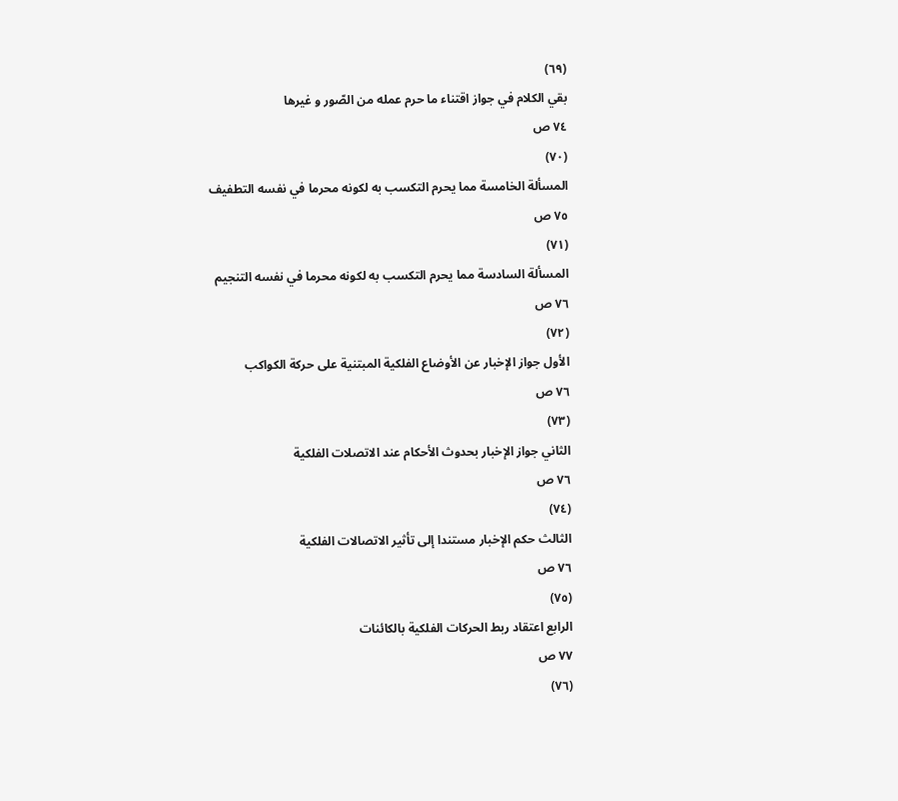(٦٩)
بقي الكلام في جواز اقتناء ما حرم عمله من الصّور و غيرها
٧٤ ص
(٧٠)
المسألة الخامسة مما يحرم التكسب به لكونه محرما في نفسه التطفيف
٧٥ ص
(٧١)
المسألة السادسة مما يحرم التكسب به لكونه محرما في نفسه التنجيم
٧٦ ص
(٧٢)
الأول جواز الإخبار عن الأوضاع الفلكية المبتنية على حركة الكواكب
٧٦ ص
(٧٣)
الثاني جواز الإخبار بحدوث الأحكام عند الاتصلات الفلكية
٧٦ ص
(٧٤)
الثالث حكم الإخبار مستندا إلى تأثير الاتصالات الفلكية
٧٦ ص
(٧٥)
الرابع اعتقاد ربط الحركات الفلكية بالكائنات
٧٧ ص
(٧٦)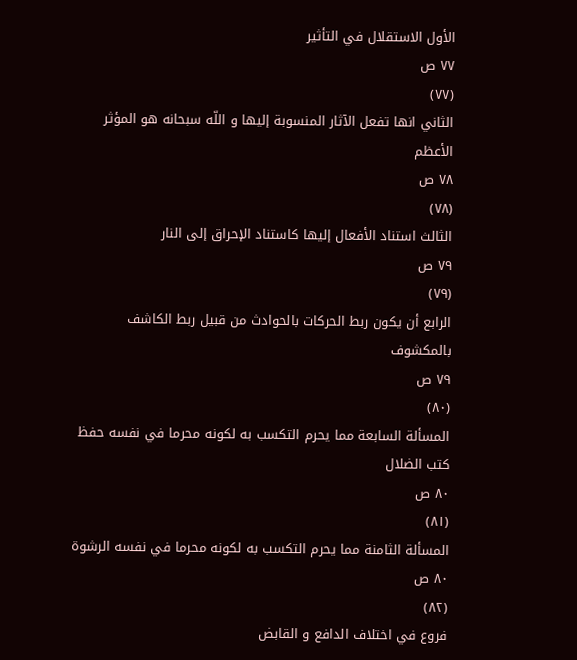الأول الاستقلال في التأثير
٧٧ ص
(٧٧)
الثاني انها تفعل الآثار المنسوبة إليها و اللّه سبحانه هو المؤثر الأعظم
٧٨ ص
(٧٨)
الثالث استناد الأفعال إليها كاستناد الإحراق إلى النار
٧٩ ص
(٧٩)
الرابع أن يكون ربط الحركات بالحوادث من قبيل ربط الكاشف بالمكشوف
٧٩ ص
(٨٠)
المسألة السابعة مما يحرم التكسب به لكونه محرما في نفسه حفظ كتب الضلال
٨٠ ص
(٨١)
المسألة الثامنة مما يحرم التكسب به لكونه محرما في نفسه الرشوة
٨٠ ص
(٨٢)
فروع في اختلاف الدافع و القابض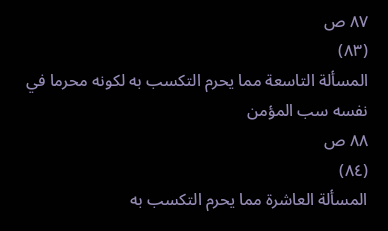٨٧ ص
(٨٣)
المسألة التاسعة مما يحرم التكسب به لكونه محرما في نفسه سب المؤمن
٨٨ ص
(٨٤)
المسألة العاشرة مما يحرم التكسب به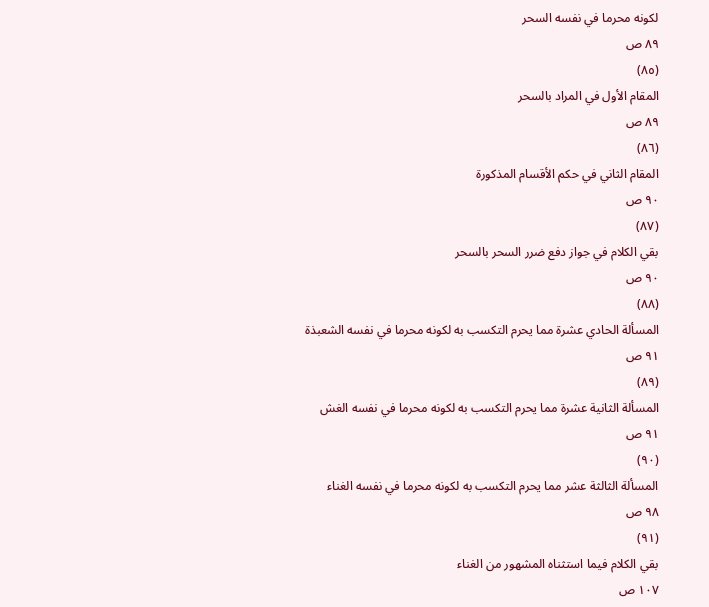لكونه محرما في نفسه السحر
٨٩ ص
(٨٥)
المقام الأول في المراد بالسحر
٨٩ ص
(٨٦)
المقام الثاني في حكم الأقسام المذكورة
٩٠ ص
(٨٧)
بقي الكلام في جواز دفع ضرر السحر بالسحر
٩٠ ص
(٨٨)
المسألة الحادي عشرة مما يحرم التكسب به لكونه محرما في نفسه الشعبذة
٩١ ص
(٨٩)
المسألة الثانية عشرة مما يحرم التكسب به لكونه محرما في نفسه الغش
٩١ ص
(٩٠)
المسألة الثالثة عشر مما يحرم التكسب به لكونه محرما في نفسه الغناء
٩٨ ص
(٩١)
بقي الكلام فيما استثناه المشهور من الغناء
١٠٧ ص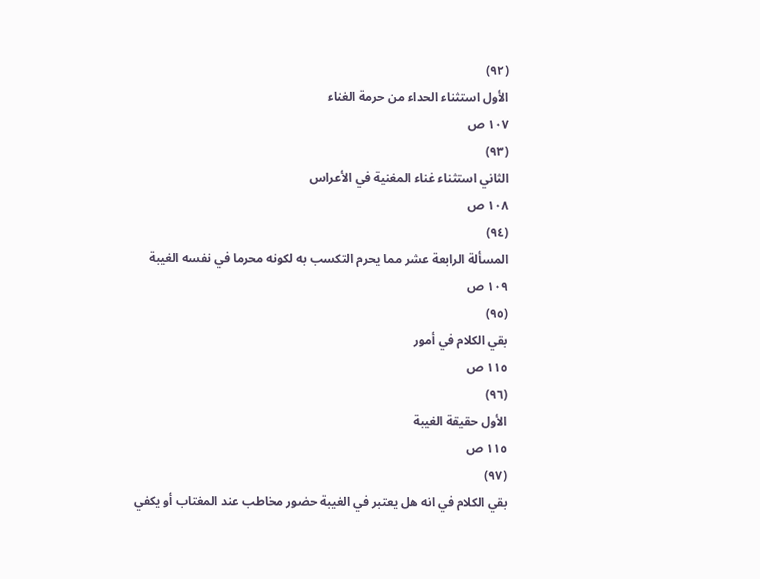(٩٢)
الأول استثناء الحداء من حرمة الغناء
١٠٧ ص
(٩٣)
الثاني استثناء غناء المغنية في الأعراس
١٠٨ ص
(٩٤)
المسألة الرابعة عشر مما يحرم التكسب به لكونه محرما في نفسه الغيبة
١٠٩ ص
(٩٥)
بقي الكلام في أمور
١١٥ ص
(٩٦)
الأول حقيقة الغيبة
١١٥ ص
(٩٧)
بقي الكلام في انه هل يعتبر في الغيبة حضور مخاطب عند المغتاب أو يكفي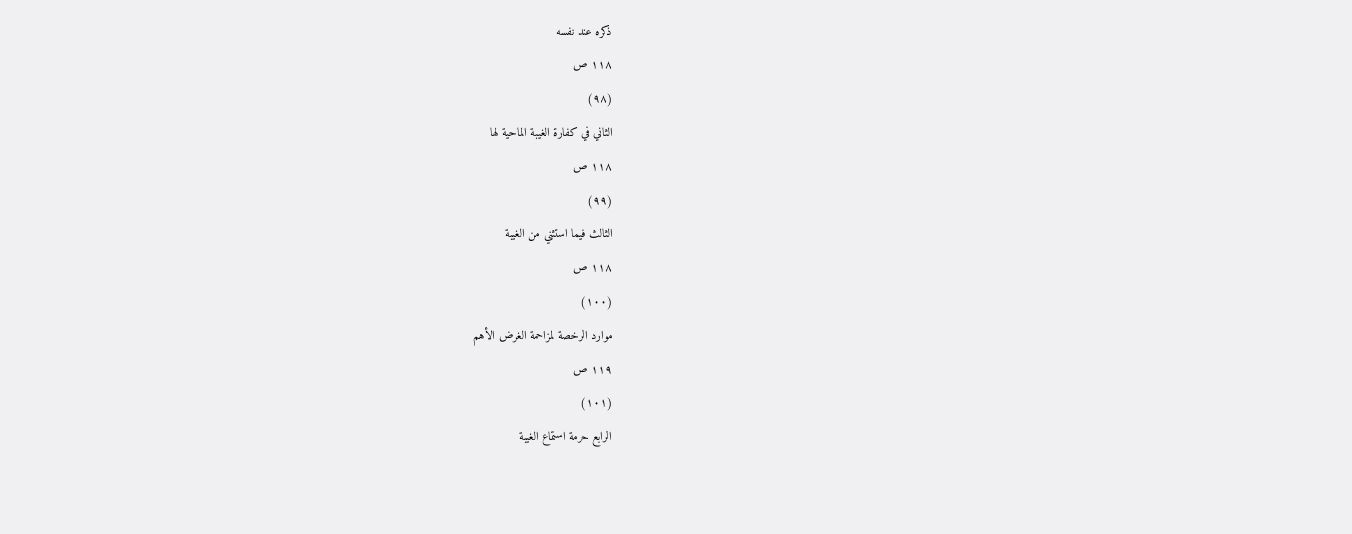ذكره عند نفسه
١١٨ ص
(٩٨)
الثاني في كفارة الغيبة الماحية لها
١١٨ ص
(٩٩)
الثالث فيما استثني من الغيبة
١١٨ ص
(١٠٠)
موارد الرخصة لمزاحمة الغرض الأهم
١١٩ ص
(١٠١)
الرابع حرمة استماع الغيبة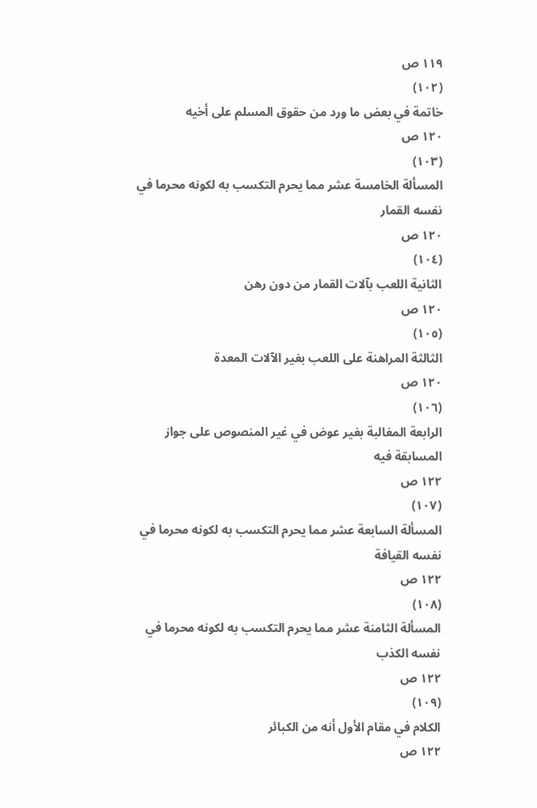١١٩ ص
(١٠٢)
خاتمة في بعض ما ورد من حقوق المسلم على أخيه
١٢٠ ص
(١٠٣)
المسألة الخامسة عشر مما يحرم التكسب به لكونه محرما في نفسه القمار
١٢٠ ص
(١٠٤)
الثانية اللعب بآلات القمار من دون رهن
١٢٠ ص
(١٠٥)
الثالثة المراهنة على اللعب بغير الآلات المعدة
١٢٠ ص
(١٠٦)
الرابعة المغالبة بغير عوض في غير المنصوص على جواز المسابقة فيه
١٢٢ ص
(١٠٧)
المسألة السابعة عشر مما يحرم التكسب به لكونه محرما في نفسه القيافة
١٢٢ ص
(١٠٨)
المسألة الثامنة عشر مما يحرم التكسب به لكونه محرما في نفسه الكذب
١٢٢ ص
(١٠٩)
الكلام في مقام الأول أنه من الكبائر
١٢٢ ص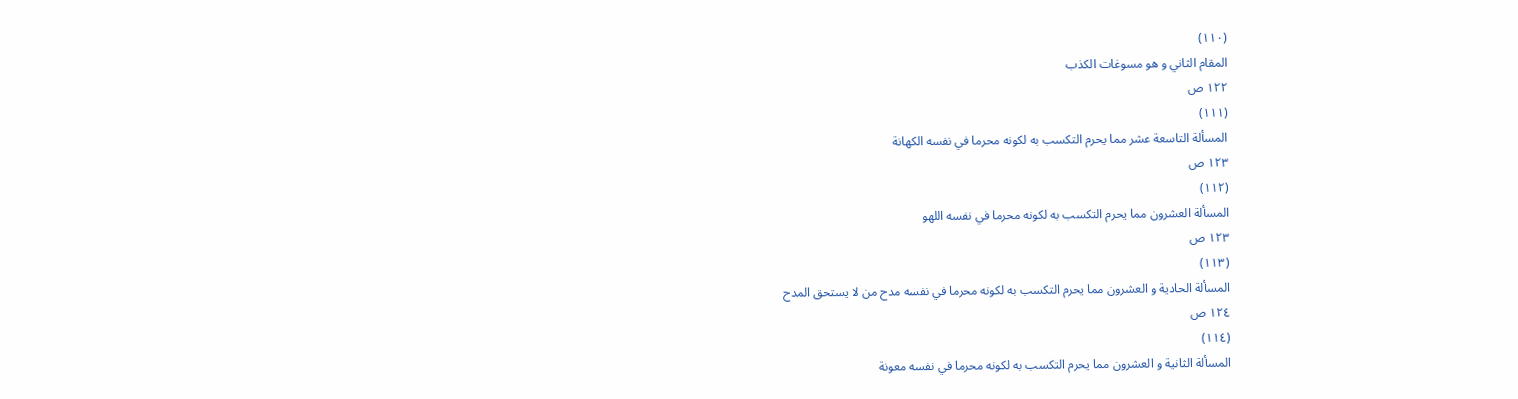(١١٠)
المقام الثاني و هو مسوغات الكذب
١٢٢ ص
(١١١)
المسألة التاسعة عشر مما يحرم التكسب به لكونه محرما في نفسه الكهانة
١٢٣ ص
(١١٢)
المسألة العشرون مما يحرم التكسب به لكونه محرما في نفسه اللهو
١٢٣ ص
(١١٣)
المسألة الحادية و العشرون مما يحرم التكسب به لكونه محرما في نفسه مدح من لا يستحق المدح
١٢٤ ص
(١١٤)
المسألة الثانية و العشرون مما يحرم التكسب به لكونه محرما في نفسه معونة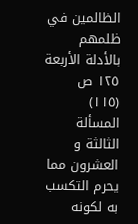الظالمين في ظلمهم بالأدلة الأربعة
١٢٥ ص
(١١٥)
المسألة الثالثة و العشرون مما يحرم التكسب به لكونه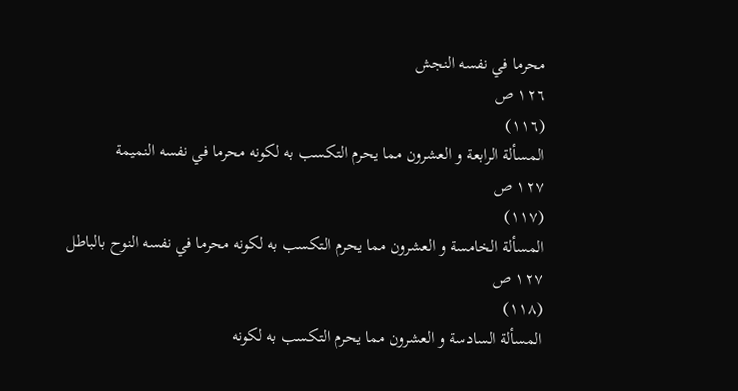محرما في نفسه النجش
١٢٦ ص
(١١٦)
المسألة الرابعة و العشرون مما يحرم التكسب به لكونه محرما في نفسه النميمة
١٢٧ ص
(١١٧)
المسألة الخامسة و العشرون مما يحرم التكسب به لكونه محرما في نفسه النوح بالباطل
١٢٧ ص
(١١٨)
المسألة السادسة و العشرون مما يحرم التكسب به لكونه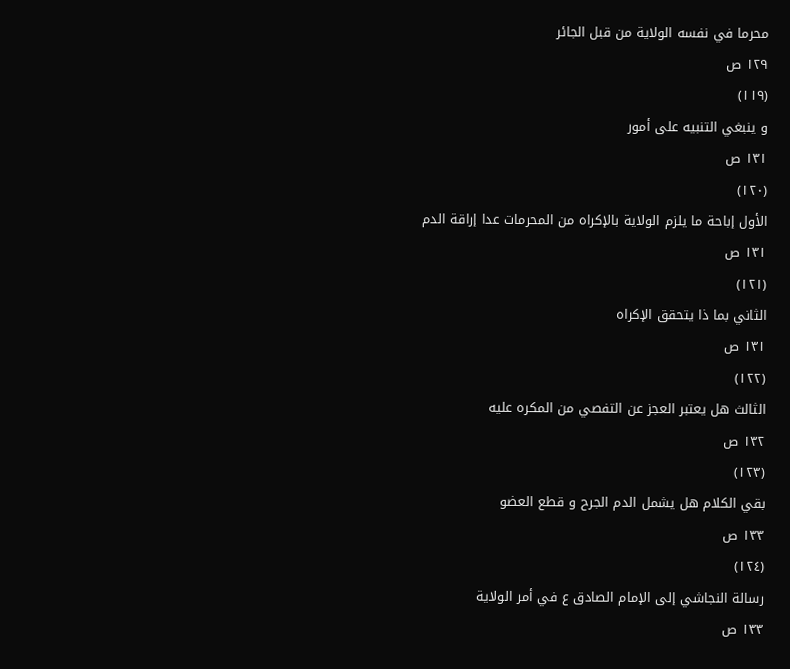محرما في نفسه الولاية من قبل الجائر
١٢٩ ص
(١١٩)
و ينبغي التنبيه على أمور
١٣١ ص
(١٢٠)
الأول إباحة ما يلزم الولاية بالإكراه من المحرمات عدا إراقة الدم
١٣١ ص
(١٢١)
الثاني بما ذا يتحقق الإكراه
١٣١ ص
(١٢٢)
الثالث هل يعتبر العجز عن التفصي من المكره عليه
١٣٢ ص
(١٢٣)
بقي الكلام هل يشمل الدم الجرح و قطع العضو
١٣٣ ص
(١٢٤)
رسالة النجاشي إلى الإمام الصادق ع في أمر الولاية
١٣٣ ص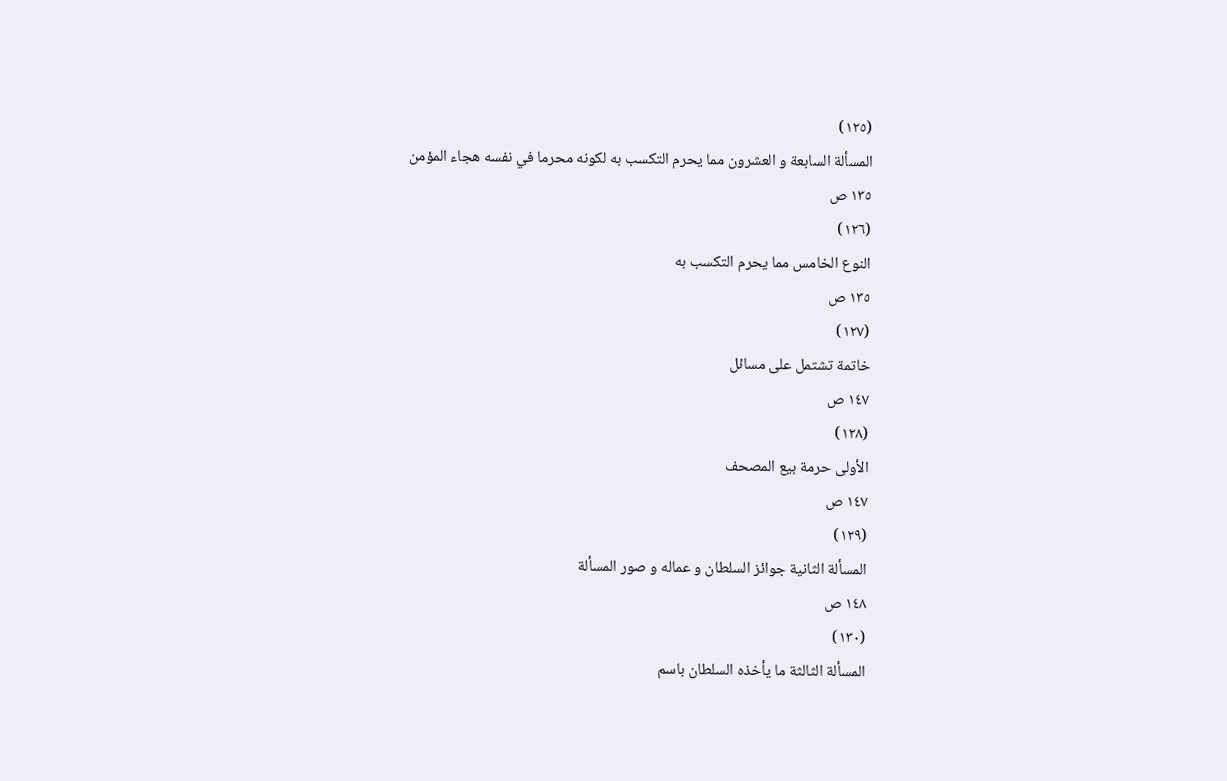(١٢٥)
المسألة السابعة و العشرون مما يحرم التكسب به لكونه محرما في نفسه هجاء المؤمن
١٣٥ ص
(١٢٦)
النوع الخامس مما يحرم التكسب به
١٣٥ ص
(١٢٧)
خاتمة تشتمل على مسائل
١٤٧ ص
(١٢٨)
الأولى حرمة بيع المصحف
١٤٧ ص
(١٢٩)
المسألة الثانية جوائز السلطان و عماله و صور المسألة
١٤٨ ص
(١٣٠)
المسألة الثالثة ما يأخذه السلطان باسم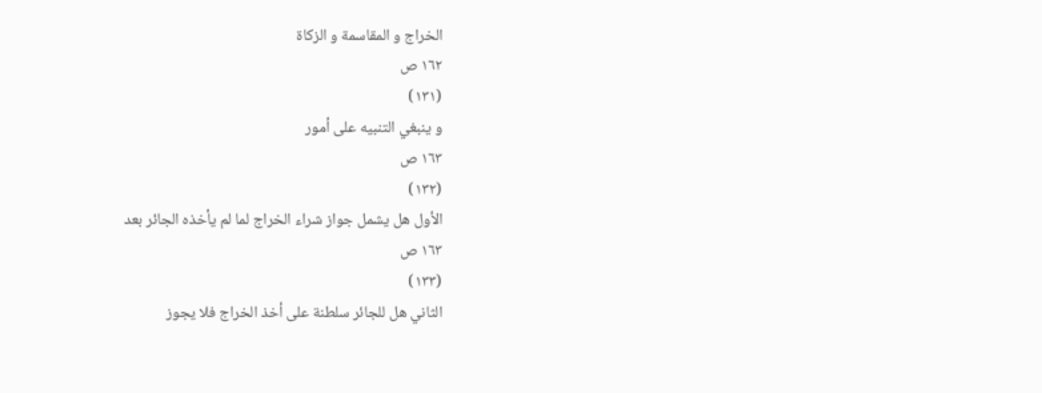الخراج و المقاسمة و الزكاة
١٦٢ ص
(١٣١)
و ينبغي التنبيه على أمور
١٦٣ ص
(١٣٢)
الأول هل يشمل جواز شراء الخراج لما لم يأخذه الجائر بعد
١٦٣ ص
(١٣٣)
الثاني هل للجائر سلطنة على أخذ الخراج فلا يجوز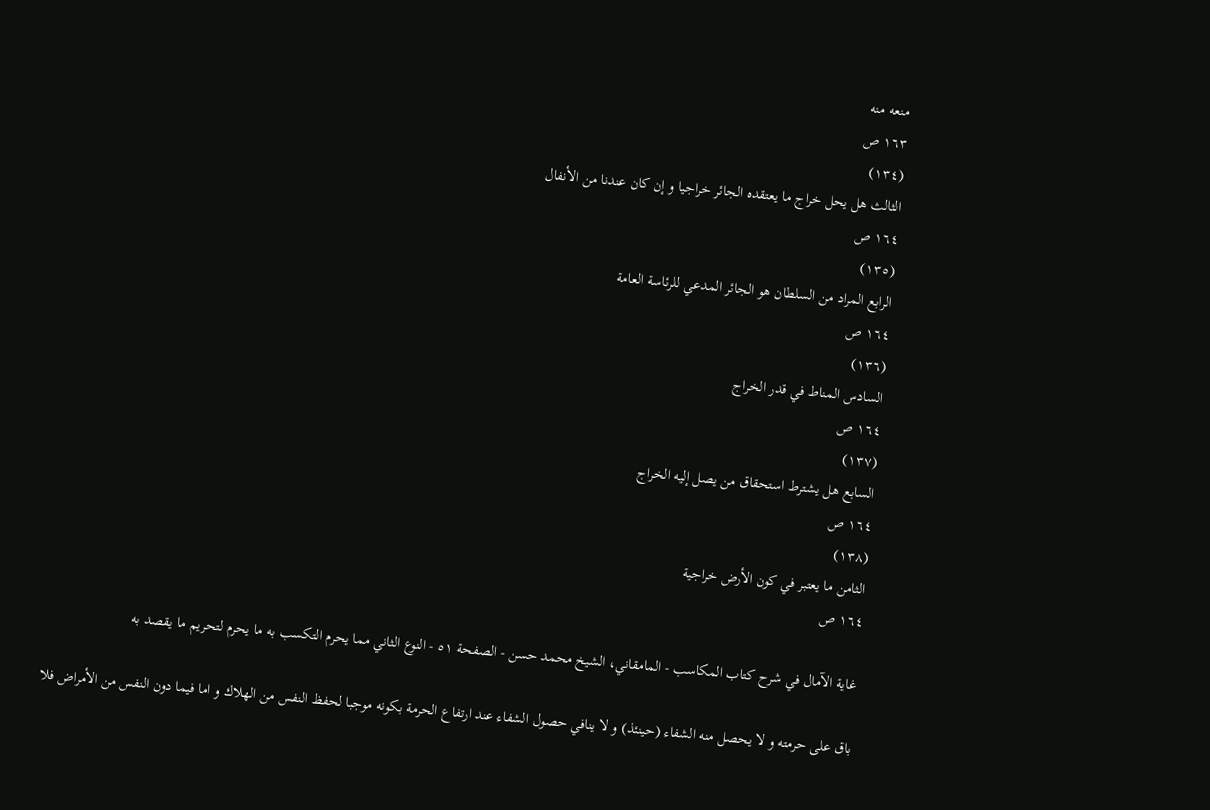منعه منه
١٦٣ ص
(١٣٤)
الثالث هل يحل خراج ما يعتقده الجائر خراجيا و إن كان عندنا من الأنفال
١٦٤ ص
(١٣٥)
الرابع المراد من السلطان هو الجائر المدعي للرئاسة العامة
١٦٤ ص
(١٣٦)
السادس المناط في قدر الخراج
١٦٤ ص
(١٣٧)
السابع هل يشترط استحقاق من يصل إليه الخراج
١٦٤ ص
(١٣٨)
الثامن ما يعتبر في كون الأرض خراجية
١٦٤ ص

غاية الآمال في شرح كتاب المكاسب - المامقاني، الشيخ محمد حسن - الصفحة ٥١ - النوع الثاني مما يحرم التكسب به ما يحرم لتحريم ما يقصد به

باق على حرمته و لا يحصل منه الشفاء (حينئذ) و لا ينافي حصول الشفاء عند ارتفاع الحرمة بكونه موجبا لحفظ النفس من الهلاك و اما فيما دون النفس من الأمراض فلا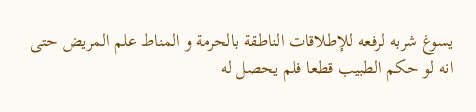يسوغ شربه لرفعه للإطلاقات الناطقة بالحرمة و المناط علم المريض حتى انه لو حكم الطبيب قطعا فلم يحصل له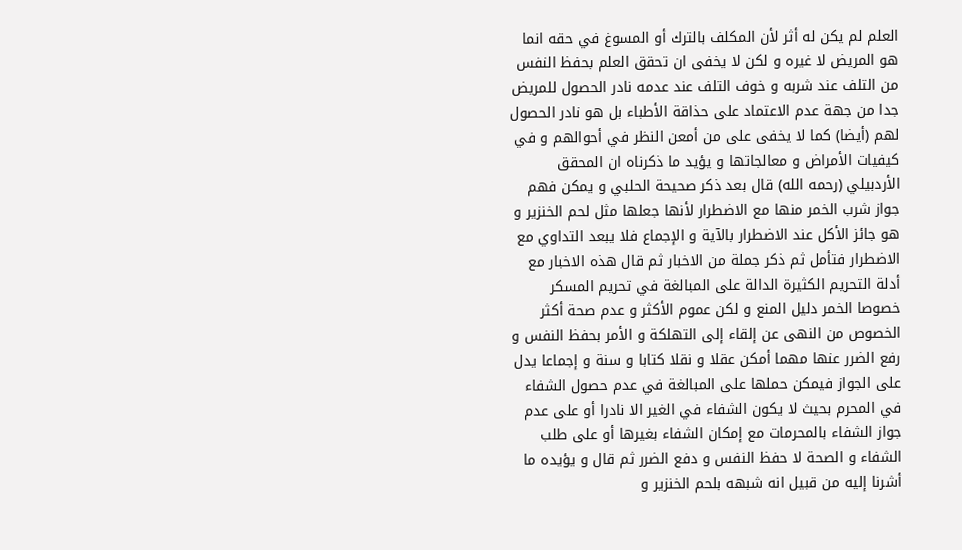العلم لم يكن له أثر لأن المكلف بالترك أو المسوغ في حقه انما هو المريض لا غيره و لكن لا يخفى ان تحقق العلم بحفظ النفس من التلف عند شربه و خوف التلف عند عدمه نادر الحصول للمريض جدا من جهة عدم الاعتماد على حذاقة الأطباء بل هو نادر الحصول لهم (أيضا) كما لا يخفى على من أمعن النظر في أحوالهم و في كيفيات الأمراض و معالجاتها و يؤيد ما ذكرناه ان المحقق الأردبيلي (رحمه الله) قال بعد ذكر صحيحة الحلبي و يمكن فهم جواز شرب الخمر منها مع الاضطرار لأنها جعلها مثل لحم الخنزير و هو جائز الأكل عند الاضطرار بالآية و الإجماع فلا يبعد التداوي مع الاضطرار فتأمل ثم ذكر جملة من الاخبار ثم قال هذه الاخبار مع أدلة التحريم الكثيرة الدالة على المبالغة في تحريم المسكر خصوصا الخمر دليل المنع و لكن عموم الأكثر و عدم صحة أكثر الخصوص من النهى عن إلقاء إلى التهلكة و الأمر بحفظ النفس و رفع الضرر عنها مهما أمكن عقلا و نقلا كتابا و سنة و إجماعا يدل على الجواز فيمكن حملها على المبالغة في عدم حصول الشفاء في المحرم بحيث لا يكون الشفاء في الغير الا نادرا أو على عدم جواز الشفاء بالمحرمات مع إمكان الشفاء بغيرها أو على طلب الشفاء و الصحة لا حفظ النفس و دفع الضرر ثم قال و يؤيده ما أشرنا إليه من قبيل انه شبهه بلحم الخنزير و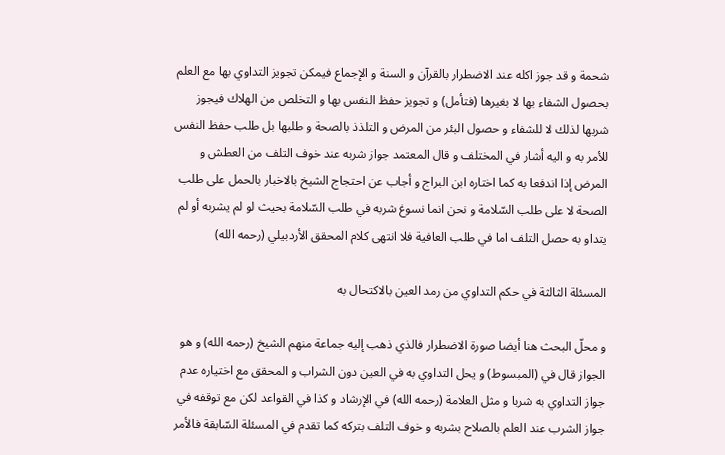شحمة و قد جوز اكله عند الاضطرار بالقرآن و السنة و الإجماع فيمكن تجويز التداوي بها مع العلم بحصول الشفاء بها لا بغيرها (فتأمل) و تجويز حفظ النفس بها و التخلص من الهلاك فيجوز شربها لذلك لا للشفاء و حصول البئر من المرض و التلذذ بالصحة و طلبها بل طلب حفظ النفس للأمر به و اليه أشار في المختلف و قال المعتمد جواز شربه عند خوف التلف من العطش و المرض إذا اندفعا به كما اختاره ابن البراج و أجاب عن احتجاج الشيخ بالاخبار بالحمل على طلب الصحة لا على طلب السّلامة و نحن انما نسوغ شربه في طلب السّلامة بحيث لو لم يشربه أو لم يتداو به حصل التلف اما في طلب العافية فلا انتهى كلام المحقق الأردبيلي (رحمه الله)

المسئلة الثالثة في حكم التداوي من رمد العين بالاكتحال به

و محلّ البحث هنا أيضا صورة الاضطرار فالذي ذهب إليه جماعة منهم الشيخ (رحمه الله) و هو الجواز قال في (المبسوط) و يحل التداوي به في العين دون الشراب و المحقق مع اختياره عدم جواز التداوي به شربا و مثل العلامة (رحمه الله) في الإرشاد و كذا في القواعد لكن مع توقفه في جواز الشرب عند العلم بالصلاح بشربه و خوف التلف بتركه كما تقدم في المسئلة السّابقة فالأمر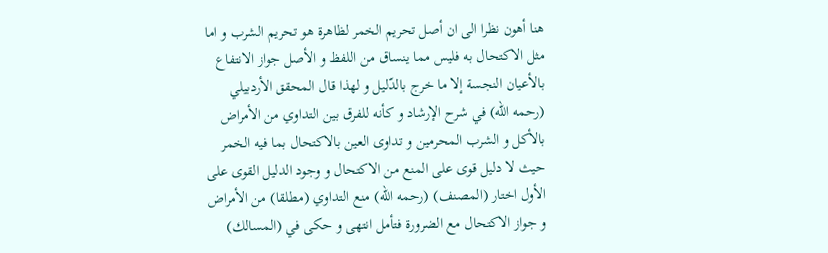هنا أهون نظرا الى ان أصل تحريم الخمر لظاهرة هو تحريم الشرب و اما مثل الاكتحال به فليس مما ينساق من اللفظ و الأصل جواز الانتفاع بالأعيان النجسة إلا ما خرج بالدّليل و لهذا قال المحقق الأردبيلي (رحمه الله) في شرح الإرشاد و كأنه للفرق بين التداوي من الأمراض بالأكل و الشرب المحرمين و تداوى العين بالاكتحال بما فيه الخمر حيث لا دليل قوى على المنع من الاكتحال و وجود الدليل القوى على الأول اختار (المصنف) (رحمه الله) منع التداوي (مطلقا) من الأمراض و جواز الاكتحال مع الضرورة فتأمل انتهى و حكى في (المسالك)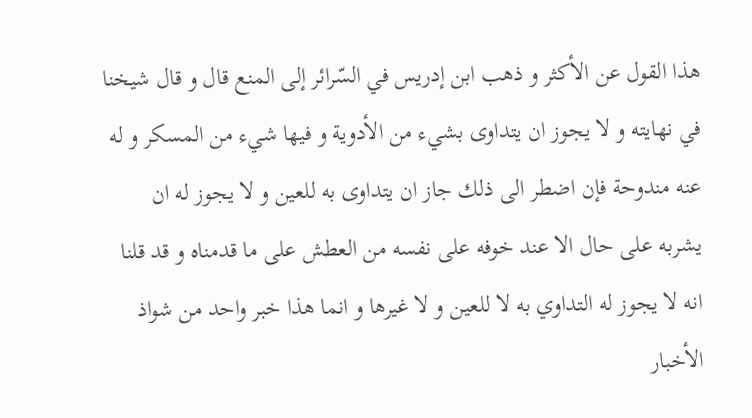هذا القول عن الأكثر و ذهب ابن إدريس في السّرائر إلى المنع قال و قال شيخنا في نهايته و لا يجوز ان يتداوى بشيء من الأدوية و فيها شيء من المسكر و له عنه مندوحة فإن اضطر الى ذلك جاز ان يتداوى به للعين و لا يجوز له ان يشربه على حال الا عند خوفه على نفسه من العطش على ما قدمناه و قد قلنا انه لا يجوز له التداوي به لا للعين و لا غيرها و انما هذا خبر واحد من شواذ الأخبار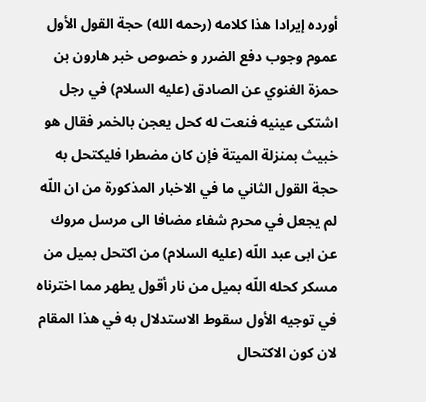أورده إيرادا هذا كلامه (رحمه الله) حجة القول الأول عموم وجوب دفع الضرر و خصوص خبر هارون بن حمزة الغنوي عن الصادق (عليه السلام) في رجل اشتكى عينيه فنعت له كحل يعجن بالخمر فقال هو خبيث بمنزلة الميتة فإن كان مضطرا فليكتحل به حجة القول الثاني ما في الاخبار المذكورة من ان اللّه لم يجعل في محرم شفاء مضافا الى مرسل مروك عن ابى عبد اللّه (عليه السلام) من اكتحل بميل من مسكر كحله اللّه بميل من نار أقول يطهر مما اخترناه في توجيه الأول سقوط الاستدلال به في هذا المقام لان كون الاكتحال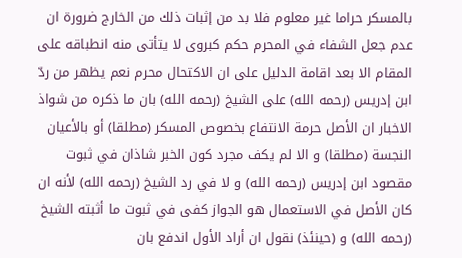بالمسكر حراما غير معلوم فلا بد من إثبات ذلك من الخارج ضرورة ان عدم جعل الشفاء في المحرم حكم كبروى لا يتأتى منه انطباقه على المقام الا بعد اقامة الدليل على ان الاكتحال محرم نعم يظهر من ردّ ابن إدريس (رحمه الله) على الشيخ (رحمه الله) بان ما ذكره من شواذ الاخبار ان الأصل حرمة الانتفاع بخصوص المسكر (مطلقا) أو بالأعيان النجسة (مطلقا) و الا لم يكف مجرد كون الخبر شاذان في ثبوت مقصود ابن إدريس (رحمه الله) و لا في رد الشيخ (رحمه الله) لأنه ان كان الأصل في الاستعمال هو الجواز كفى في ثبوت ما أثبته الشيخ (رحمه الله) و (حينئذ) نقول ان أراد الأول اندفع بان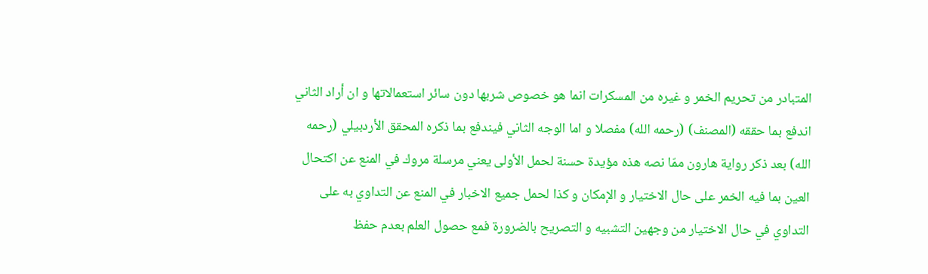المتبادر من تحريم الخمر و غيره من المسكرات انما هو خصوص شربها دون سائر استعمالاتها و ان أراد الثاني اندفع بما حققه (المصنف) (رحمه الله) مفصلا و اما الوجه الثاني فيندفع بما ذكره المحقق الأردبيلي (رحمه الله) بعد ذكر رواية هارون ممّا نصه هذه مؤيدة حسنة لحمل الأولى يعني مرسلة مروك في المنع عن اكتحال العين بما فيه الخمر على حال الاختيار و الإمكان و كذا لحمل جميع الاخبار في المنع عن التداوي به على التداوي في حال الاختيار من وجهين التشبيه و التصريح بالضرورة فمع حصول العلم بعدم حفظ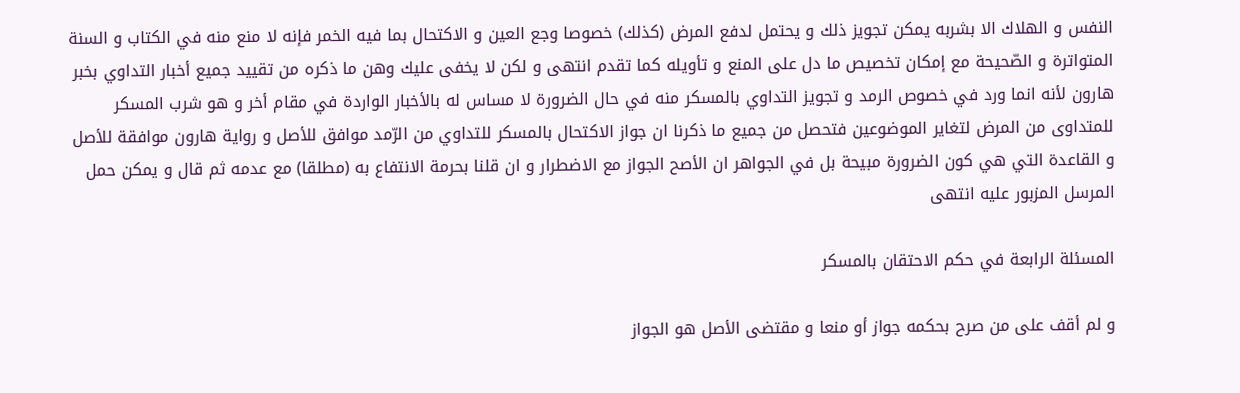النفس و الهلاك الا بشربه يمكن تجويز ذلك و يحتمل لدفع المرض (كذلك) خصوصا وجع العين و الاكتحال بما فيه الخمر فإنه لا منع منه في الكتاب و السنة المتواترة و الصّحيحة مع إمكان تخصيص ما دل على المنع و تأويله كما تقدم انتهى و لكن لا يخفى عليك وهن ما ذكره من تقييد جميع أخبار التداوي بخبر هارون لأنه انما ورد في خصوص الرمد و تجويز التداوي بالمسكر منه في حال الضرورة لا مساس له بالأخبار الواردة في مقام أخر و هو شرب المسكر للمتداوى من المرض لتغاير الموضوعين فتحصل من جميع ما ذكرنا ان جواز الاكتحال بالمسكر للتداوي من الرّمد موافق للأصل و رواية هارون موافقة للأصل و القاعدة التي هي كون الضرورة مبيحة بل في الجواهر ان الأصح الجواز مع الاضطرار و ان قلنا بحرمة الانتفاع به (مطلقا) مع عدمه ثم قال و يمكن حمل المرسل المزبور عليه انتهى

المسئلة الرابعة في حكم الاحتقان بالمسكر

و لم أقف على من صرح بحكمه جواز أو منعا و مقتضى الأصل هو الجواز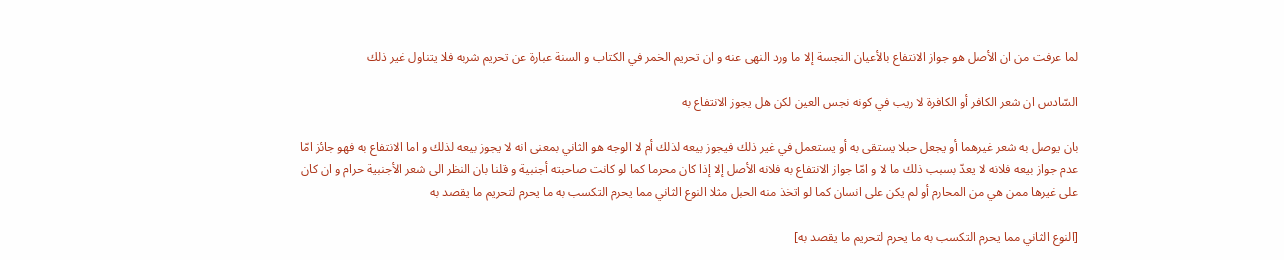لما عرفت من ان الأصل هو جواز الانتفاع بالأعيان النجسة إلا ما ورد النهى عنه و ان تحريم الخمر في الكتاب و السنة عبارة عن تحريم شربه فلا يتناول غير ذلك

السّادس ان شعر الكافر أو الكافرة لا ريب في كونه نجس العين لكن هل يجوز الانتفاع به

بان يوصل به شعر غيرهما أو يجعل حبلا يستقى به أو يستعمل في غير ذلك فيجوز بيعه لذلك أم لا الوجه هو الثاني بمعنى انه لا يجوز بيعه لذلك و اما الانتفاع به فهو جائز امّا عدم جواز بيعه فلانه لا يعدّ بسبب ذلك ما لا و امّا جواز الانتفاع به فلانه الأصل إلا إذا كان محرما كما لو كانت صاحبته أجنبية و قلنا بان النظر الى شعر الأجنبية حرام و ان كان على غيرها ممن هي من المحارم أو لم يكن على انسان كما لو اتخذ منه الحبل مثلا النوع الثاني مما يحرم التكسب به ما يحرم لتحريم ما يقصد به

[النوع الثاني مما يحرم التكسب به ما يحرم لتحريم ما يقصد به]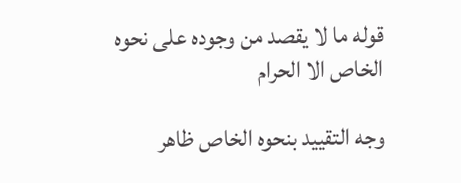قوله ما لا يقصد من وجوده على نحوه الخاص الا الحرام

وجه التقييد بنحوه الخاص ظاهر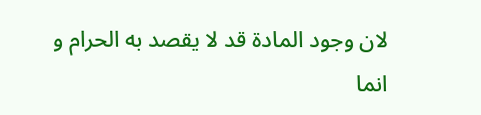لان وجود المادة قد لا يقصد به الحرام و انما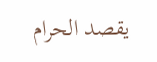يقصد الحرام